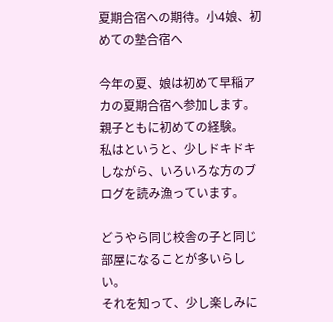夏期合宿への期待。小4娘、初めての塾合宿へ

今年の夏、娘は初めて早稲アカの夏期合宿へ参加します。
親子ともに初めての経験。
私はというと、少しドキドキしながら、いろいろな方のブログを読み漁っています。

どうやら同じ校舎の子と同じ部屋になることが多いらしい。
それを知って、少し楽しみに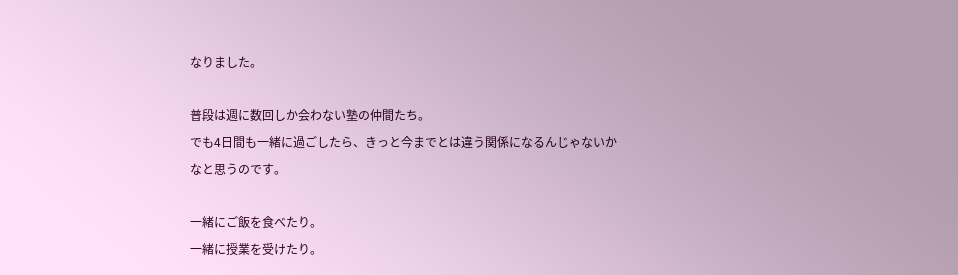なりました。

普段は週に数回しか会わない塾の仲間たち。
でも4日間も一緒に過ごしたら、きっと今までとは違う関係になるんじゃないかなと思うのです。

一緒にご飯を食べたり。
一緒に授業を受けたり。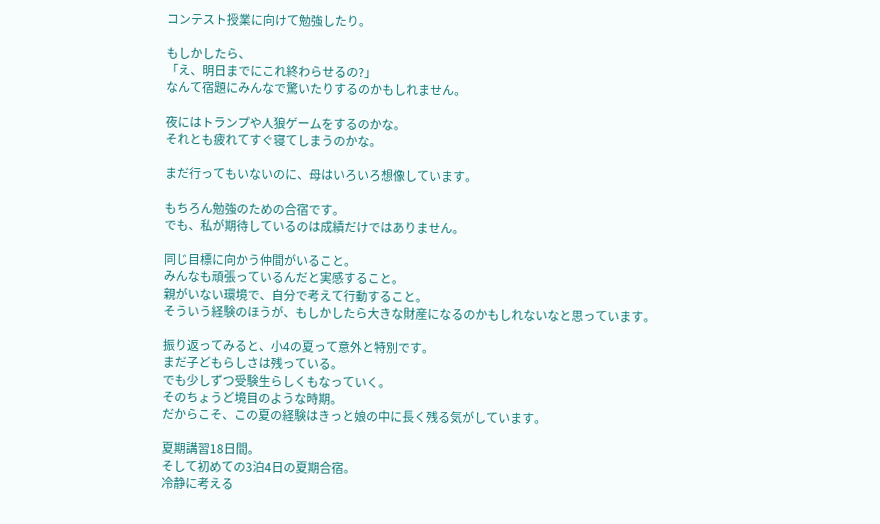コンテスト授業に向けて勉強したり。

もしかしたら、
「え、明日までにこれ終わらせるの?」
なんて宿題にみんなで驚いたりするのかもしれません。

夜にはトランプや人狼ゲームをするのかな。
それとも疲れてすぐ寝てしまうのかな。

まだ行ってもいないのに、母はいろいろ想像しています。

もちろん勉強のための合宿です。
でも、私が期待しているのは成績だけではありません。

同じ目標に向かう仲間がいること。
みんなも頑張っているんだと実感すること。
親がいない環境で、自分で考えて行動すること。
そういう経験のほうが、もしかしたら大きな財産になるのかもしれないなと思っています。

振り返ってみると、小4の夏って意外と特別です。
まだ子どもらしさは残っている。
でも少しずつ受験生らしくもなっていく。
そのちょうど境目のような時期。
だからこそ、この夏の経験はきっと娘の中に長く残る気がしています。

夏期講習18日間。
そして初めての3泊4日の夏期合宿。
冷静に考える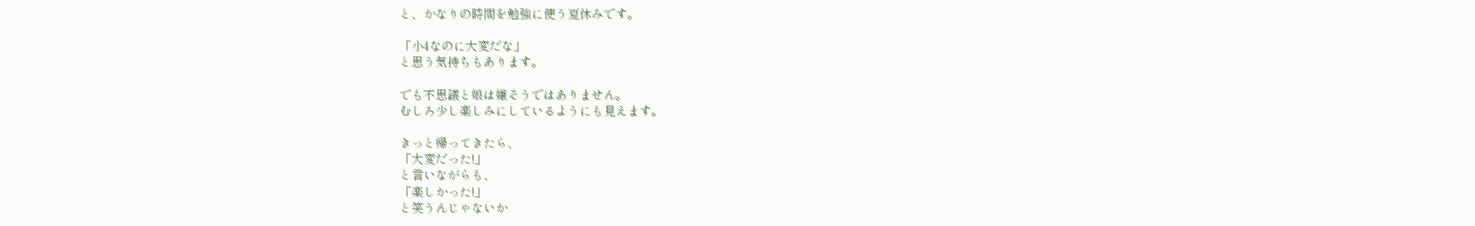と、かなりの時間を勉強に使う夏休みです。

「小4なのに大変だな」
と思う気持ちもあります。

でも不思議と娘は嫌そうではありません。
むしろ少し楽しみにしているようにも見えます。

きっと帰ってきたら、
「大変だった!」
と言いながらも、
「楽しかった!」
と笑うんじゃないか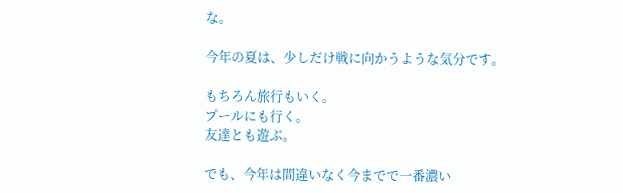な。

今年の夏は、少しだけ戦に向かうような気分です。

もちろん旅行もいく。
プールにも行く。
友達とも遊ぶ。

でも、今年は間違いなく今までで一番濃い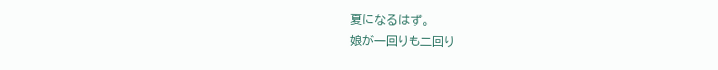夏になるはず。
娘が一回りも二回り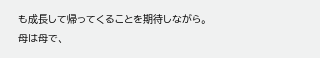も成長して帰ってくることを期待しながら。
母は母で、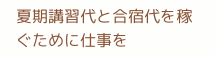夏期講習代と合宿代を稼ぐために仕事を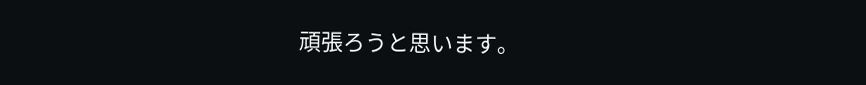頑張ろうと思います。